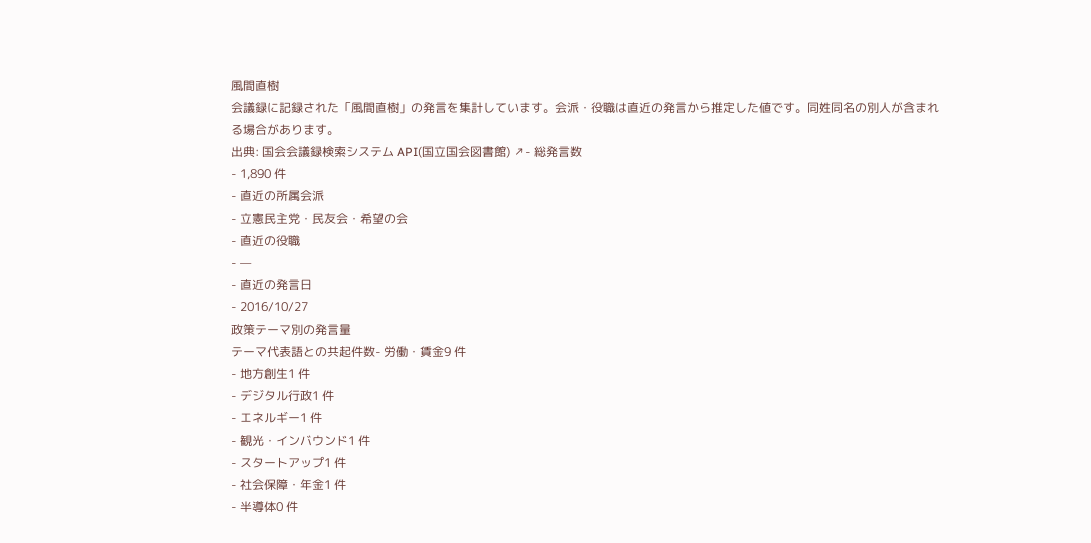風間直樹
会議録に記録された「風間直樹」の発言を集計しています。会派・役職は直近の発言から推定した値です。同姓同名の別人が含まれる場合があります。
出典: 国会会議録検索システム API(国立国会図書館) ↗- 総発言数
- 1,890 件
- 直近の所属会派
- 立憲民主党・民友会・希望の会
- 直近の役職
- —
- 直近の発言日
- 2016/10/27
政策テーマ別の発言量
テーマ代表語との共起件数- 労働・賃金9 件
- 地方創生1 件
- デジタル行政1 件
- エネルギー1 件
- 観光・インバウンド1 件
- スタートアップ1 件
- 社会保障・年金1 件
- 半導体0 件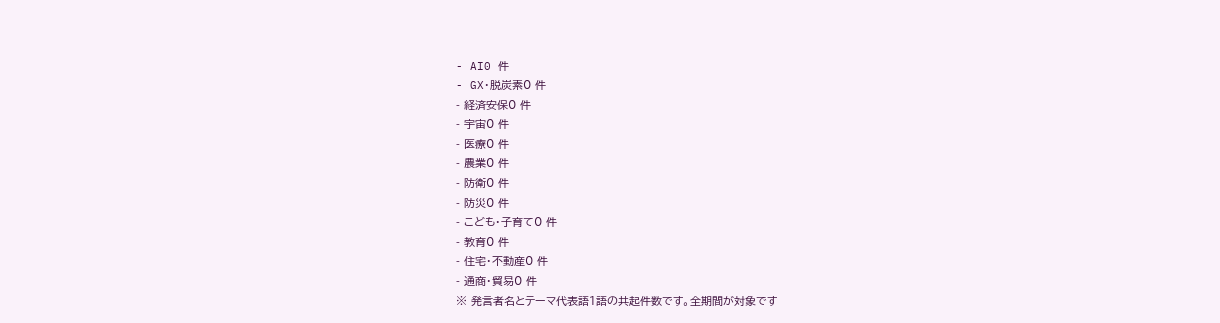- AI0 件
- GX・脱炭素0 件
- 経済安保0 件
- 宇宙0 件
- 医療0 件
- 農業0 件
- 防衛0 件
- 防災0 件
- こども・子育て0 件
- 教育0 件
- 住宅・不動産0 件
- 通商・貿易0 件
※ 発言者名とテーマ代表語1語の共起件数です。全期間が対象です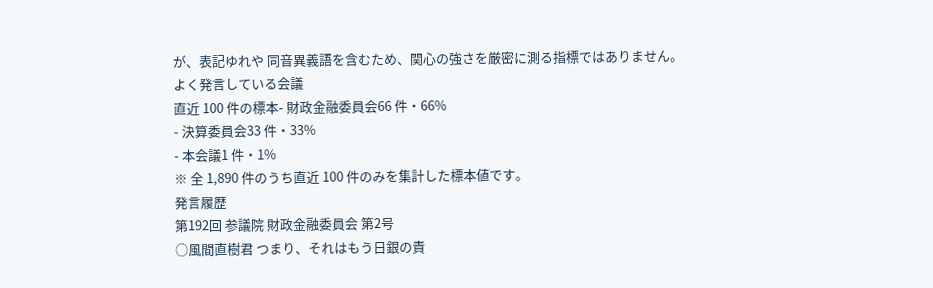が、表記ゆれや 同音異義語を含むため、関心の強さを厳密に測る指標ではありません。
よく発言している会議
直近 100 件の標本- 財政金融委員会66 件・66%
- 決算委員会33 件・33%
- 本会議1 件・1%
※ 全 1,890 件のうち直近 100 件のみを集計した標本値です。
発言履歴
第192回 参議院 財政金融委員会 第2号
○風間直樹君 つまり、それはもう日銀の責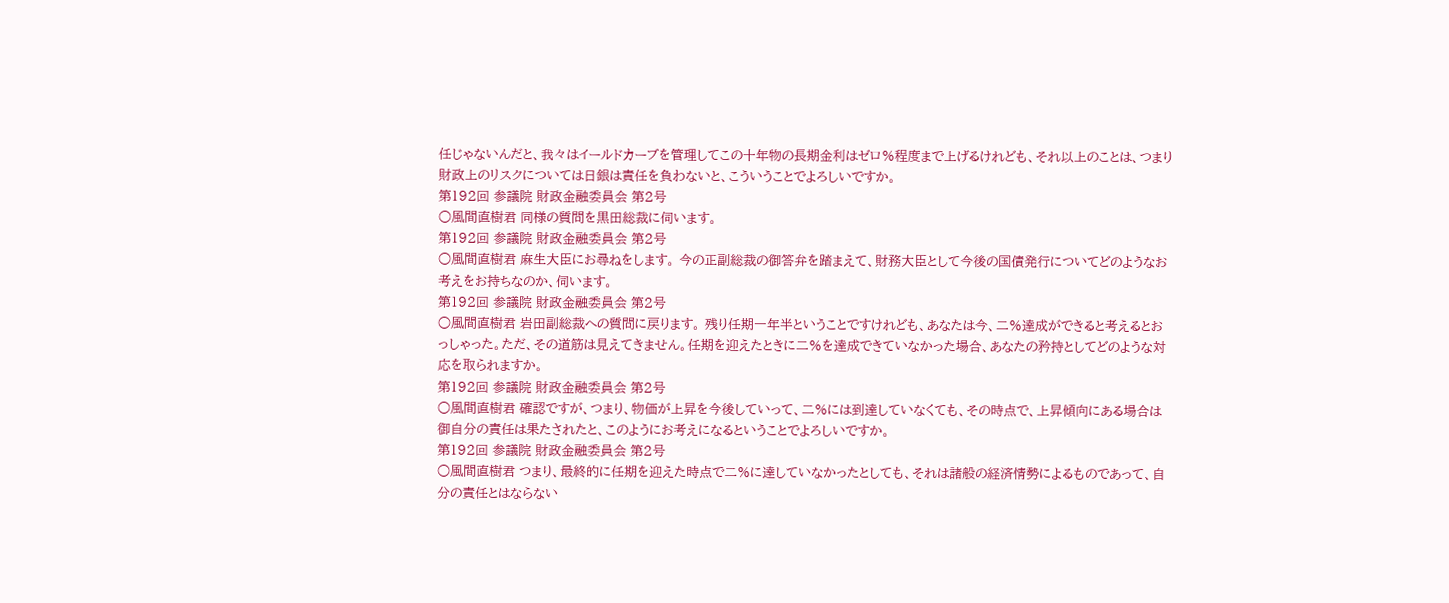任じゃないんだと、我々はイールドカーブを管理してこの十年物の長期金利はゼロ%程度まで上げるけれども、それ以上のことは、つまり財政上のリスクについては日銀は責任を負わないと、こういうことでよろしいですか。
第192回 参議院 財政金融委員会 第2号
○風間直樹君 同様の質問を黒田総裁に伺います。
第192回 参議院 財政金融委員会 第2号
○風間直樹君 麻生大臣にお尋ねをします。 今の正副総裁の御答弁を踏まえて、財務大臣として今後の国債発行についてどのようなお考えをお持ちなのか、伺います。
第192回 参議院 財政金融委員会 第2号
○風間直樹君 岩田副総裁への質問に戻ります。 残り任期一年半ということですけれども、あなたは今、二%達成ができると考えるとおっしゃった。ただ、その道筋は見えてきません。任期を迎えたときに二%を達成できていなかった場合、あなたの矜持としてどのような対応を取られますか。
第192回 参議院 財政金融委員会 第2号
○風間直樹君 確認ですが、つまり、物価が上昇を今後していって、二%には到達していなくても、その時点で、上昇傾向にある場合は御自分の責任は果たされたと、このようにお考えになるということでよろしいですか。
第192回 参議院 財政金融委員会 第2号
○風間直樹君 つまり、最終的に任期を迎えた時点で二%に達していなかったとしても、それは諸般の経済情勢によるものであって、自分の責任とはならない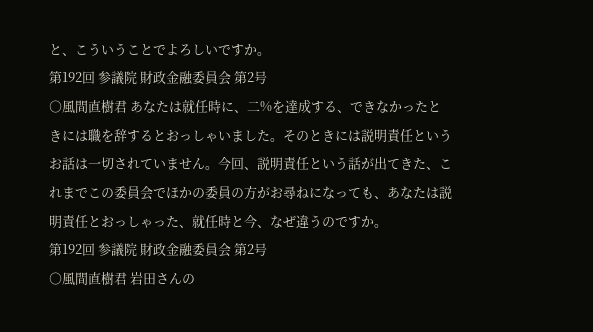と、こういうことでよろしいですか。
第192回 参議院 財政金融委員会 第2号
○風間直樹君 あなたは就任時に、二%を達成する、できなかったときには職を辞するとおっしゃいました。そのときには説明責任というお話は一切されていません。今回、説明責任という話が出てきた、これまでこの委員会でほかの委員の方がお尋ねになっても、あなたは説明責任とおっしゃった、就任時と今、なぜ違うのですか。
第192回 参議院 財政金融委員会 第2号
○風間直樹君 岩田さんの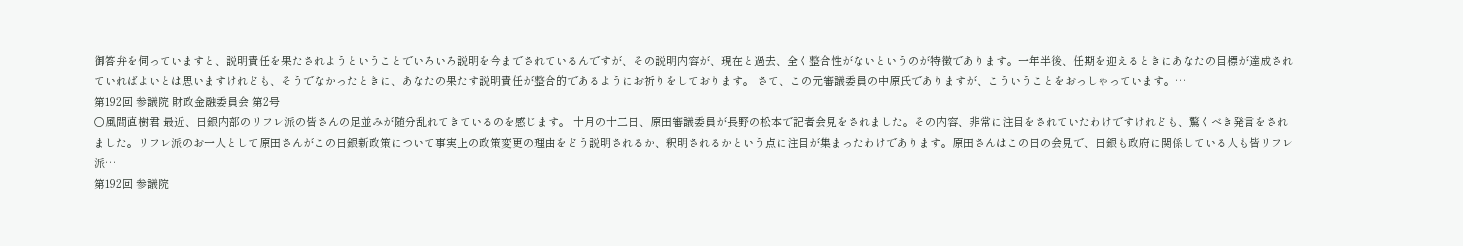御答弁を伺っていますと、説明責任を果たされようということでいろいろ説明を今までされているんですが、その説明内容が、現在と過去、全く整合性がないというのが特徴であります。一年半後、任期を迎えるときにあなたの目標が達成されていればよいとは思いますけれども、そうでなかったときに、あなたの果たす説明責任が整合的であるようにお祈りをしております。 さて、この元審議委員の中原氏でありますが、こういうことをおっしゃっています。…
第192回 参議院 財政金融委員会 第2号
○風間直樹君 最近、日銀内部のリフレ派の皆さんの足並みが随分乱れてきているのを感じます。 十月の十二日、原田審議委員が長野の松本で記者会見をされました。その内容、非常に注目をされていたわけですけれども、驚くべき発言をされました。リフレ派のお一人として原田さんがこの日銀新政策について事実上の政策変更の理由をどう説明されるか、釈明されるかという点に注目が集まったわけであります。原田さんはこの日の会見で、日銀も政府に関係している人も皆リフレ派…
第192回 参議院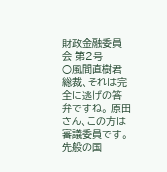財政金融委員会 第2号
○風間直樹君 総裁、それは完全に逃げの答弁ですね。 原田さん、この方は審議委員です。先般の国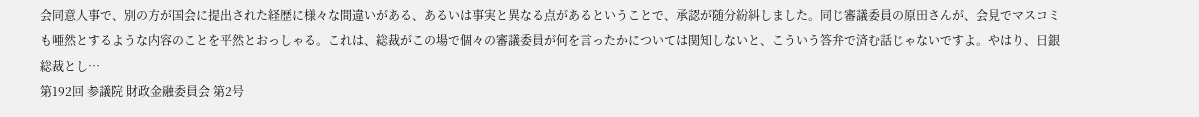会同意人事で、別の方が国会に提出された経歴に様々な間違いがある、あるいは事実と異なる点があるということで、承認が随分紛糾しました。同じ審議委員の原田さんが、会見でマスコミも唖然とするような内容のことを平然とおっしゃる。これは、総裁がこの場で個々の審議委員が何を言ったかについては関知しないと、こういう答弁で済む話じゃないですよ。やはり、日銀総裁とし…
第192回 参議院 財政金融委員会 第2号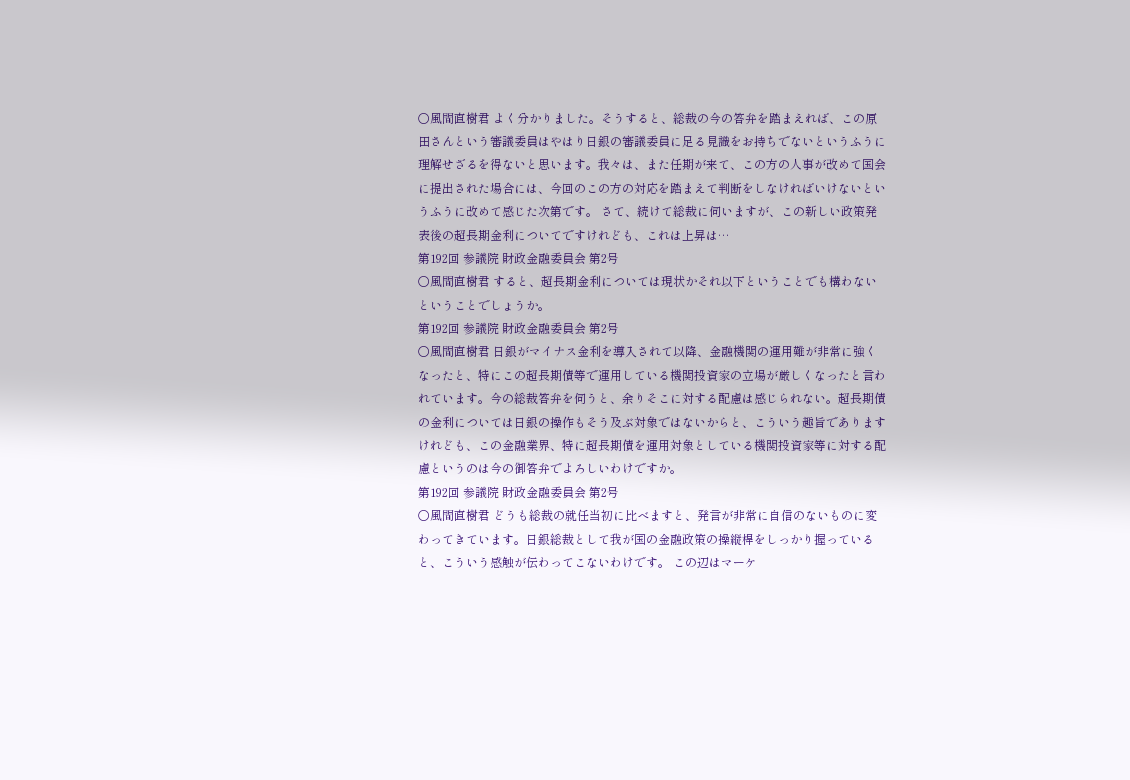○風間直樹君 よく分かりました。そうすると、総裁の今の答弁を踏まえれば、この原田さんという審議委員はやはり日銀の審議委員に足る見識をお持ちでないというふうに理解せざるを得ないと思います。我々は、また任期が来て、この方の人事が改めて国会に提出された場合には、今回のこの方の対応を踏まえて判断をしなければいけないというふうに改めて感じた次第です。 さて、続けて総裁に伺いますが、この新しい政策発表後の超長期金利についてですけれども、これは上昇は…
第192回 参議院 財政金融委員会 第2号
○風間直樹君 すると、超長期金利については現状かそれ以下ということでも構わないということでしょうか。
第192回 参議院 財政金融委員会 第2号
○風間直樹君 日銀がマイナス金利を導入されて以降、金融機関の運用難が非常に強くなったと、特にこの超長期債等で運用している機関投資家の立場が厳しくなったと言われています。今の総裁答弁を伺うと、余りそこに対する配慮は感じられない。超長期債の金利については日銀の操作もそう及ぶ対象ではないからと、こういう趣旨でありますけれども、この金融業界、特に超長期債を運用対象としている機関投資家等に対する配慮というのは今の御答弁でよろしいわけですか。
第192回 参議院 財政金融委員会 第2号
○風間直樹君 どうも総裁の就任当初に比べますと、発言が非常に自信のないものに変わってきています。日銀総裁として我が国の金融政策の操縦桿をしっかり握っていると、こういう感触が伝わってこないわけです。 この辺はマーケ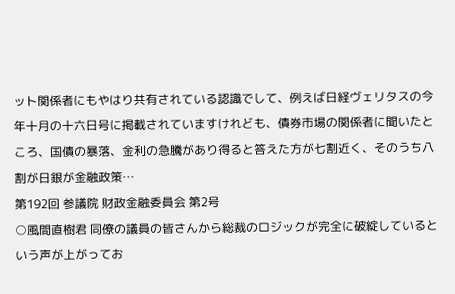ット関係者にもやはり共有されている認識でして、例えば日経ヴェリタスの今年十月の十六日号に掲載されていますけれども、債券市場の関係者に聞いたところ、国債の暴落、金利の急騰があり得ると答えた方が七割近く、そのうち八割が日銀が金融政策…
第192回 参議院 財政金融委員会 第2号
○風間直樹君 同僚の議員の皆さんから総裁のロジックが完全に破綻しているという声が上がってお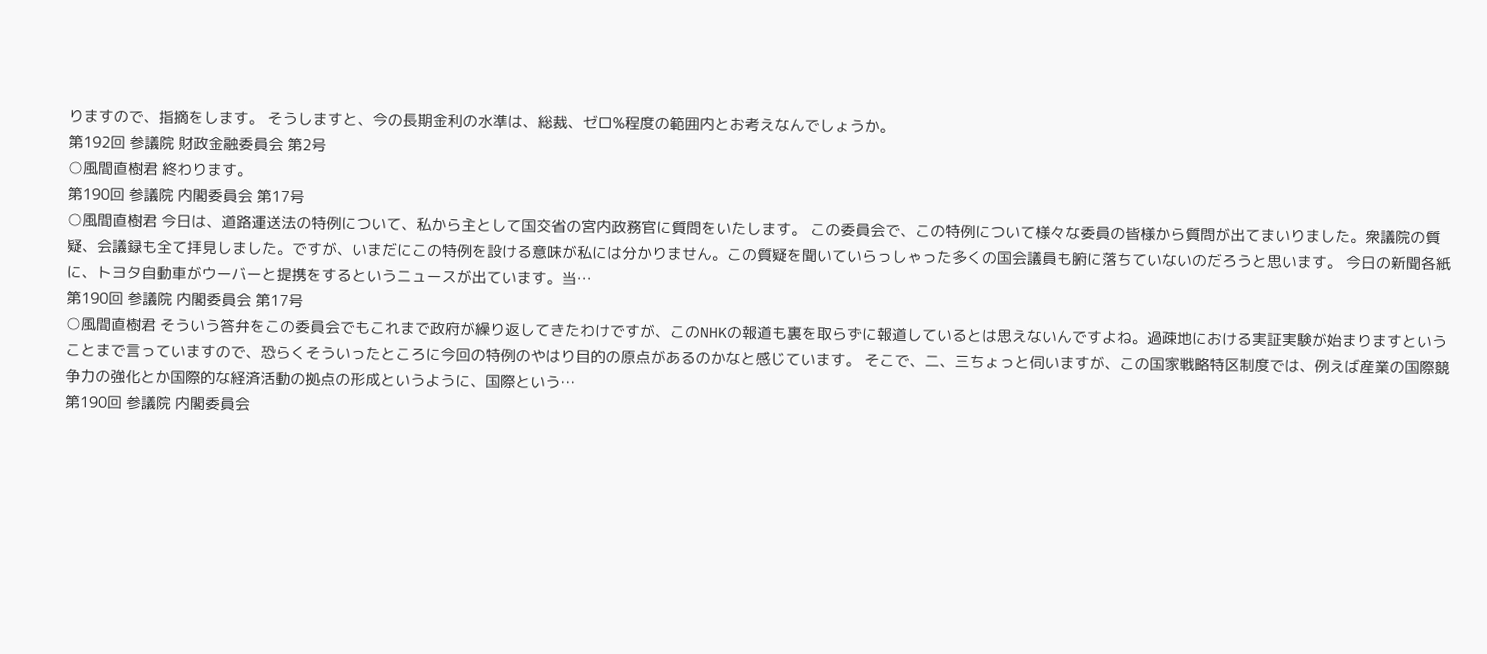りますので、指摘をします。 そうしますと、今の長期金利の水準は、総裁、ゼロ%程度の範囲内とお考えなんでしょうか。
第192回 参議院 財政金融委員会 第2号
○風間直樹君 終わります。
第190回 参議院 内閣委員会 第17号
○風間直樹君 今日は、道路運送法の特例について、私から主として国交省の宮内政務官に質問をいたします。 この委員会で、この特例について様々な委員の皆様から質問が出てまいりました。衆議院の質疑、会議録も全て拝見しました。ですが、いまだにこの特例を設ける意味が私には分かりません。この質疑を聞いていらっしゃった多くの国会議員も腑に落ちていないのだろうと思います。 今日の新聞各紙に、トヨタ自動車がウーバーと提携をするというニュースが出ています。当…
第190回 参議院 内閣委員会 第17号
○風間直樹君 そういう答弁をこの委員会でもこれまで政府が繰り返してきたわけですが、このNHKの報道も裏を取らずに報道しているとは思えないんですよね。過疎地における実証実験が始まりますということまで言っていますので、恐らくそういったところに今回の特例のやはり目的の原点があるのかなと感じています。 そこで、二、三ちょっと伺いますが、この国家戦略特区制度では、例えば産業の国際競争力の強化とか国際的な経済活動の拠点の形成というように、国際という…
第190回 参議院 内閣委員会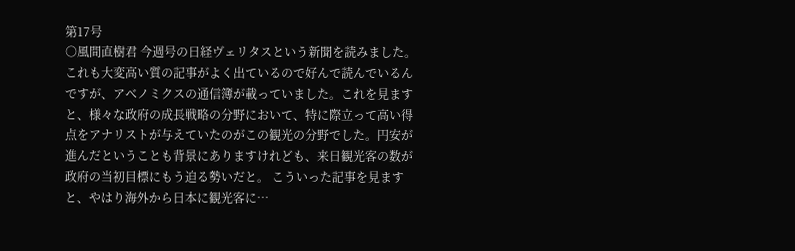第17号
○風間直樹君 今週号の日経ヴェリタスという新聞を読みました。これも大変高い質の記事がよく出ているので好んで読んでいるんですが、アベノミクスの通信簿が載っていました。これを見ますと、様々な政府の成長戦略の分野において、特に際立って高い得点をアナリストが与えていたのがこの観光の分野でした。円安が進んだということも背景にありますけれども、来日観光客の数が政府の当初目標にもう迫る勢いだと。 こういった記事を見ますと、やはり海外から日本に観光客に…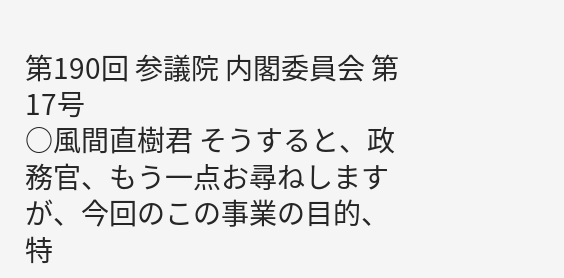第190回 参議院 内閣委員会 第17号
○風間直樹君 そうすると、政務官、もう一点お尋ねしますが、今回のこの事業の目的、特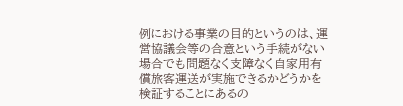例における事業の目的というのは、運営協議会等の合意という手続がない場合でも問題なく支障なく自家用有償旅客運送が実施できるかどうかを検証することにあるの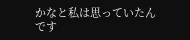かなと私は思っていたんです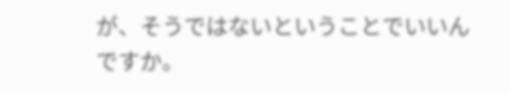が、そうではないということでいいんですか。